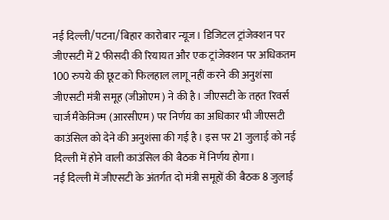नई दिल्ली/पटना/बिहार कारोबार न्यूज। डिजिटल ट्रांजेक्शन पर जीएसटी में 2 फीसदी की रियायत और एक ट्रांजेक्शन पर अधिकतम 100 रुपये की छूट को फिलहाल लागू नहीं करने की अनुशंसा जीएसटी मंत्री समूह (जीओएम) ने की है। जीएसटी के तहत रिवर्स चार्ज मैकेनिज्म (आरसीएम) पर निर्णय का अधिकार भी जीएसटी काउंसिल को देने की अनुशंसा की गई है। इस पर 21 जुलाई को नई दिल्ली में होने वाली काउंसिल की बैठक में निर्णय होगा।
नई दिल्ली में जीएसटी के अंतर्गत दो मंत्री समूहों की बैठक 8 जुलाई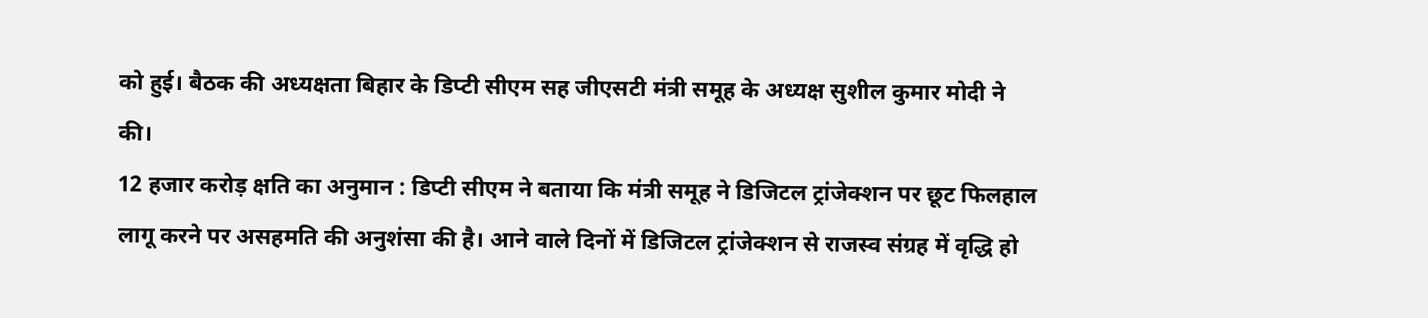को हुई। बैठक की अध्यक्षता बिहार के डिप्टी सीएम सह जीएसटी मंत्री समूह के अध्यक्ष सुशील कुमार मोदी ने की।
12 हजार करोड़ क्षति का अनुमान : डिप्टी सीएम ने बताया कि मंत्री समूह ने डिजिटल ट्रांजेक्शन पर छूट फिलहाल लागू करने पर असहमति की अनुशंसा की है। आने वाले दिनों में डिजिटल ट्रांजेक्शन से राजस्व संग्रह में वृद्धि हो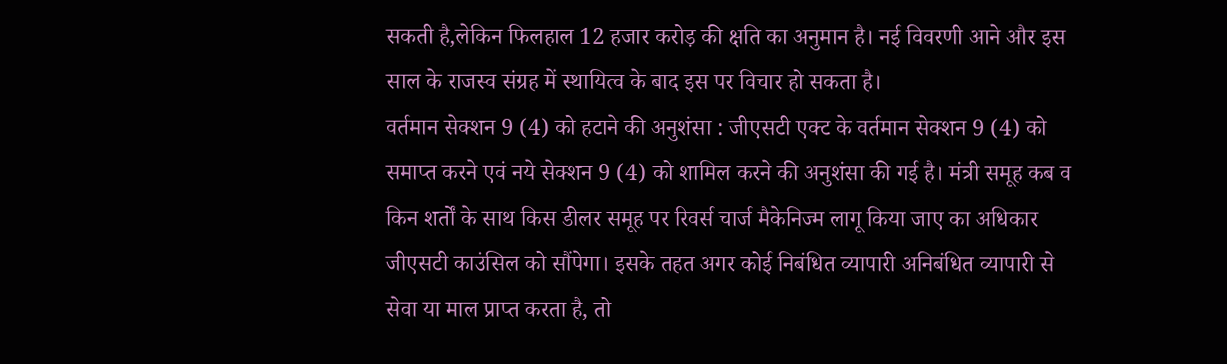सकती है,लेकिन फिलहाल 12 हजार करोड़ की क्षति का अनुमान है। नई विवरणी आने और इस साल के राजस्व संग्रह में स्थायित्व के बाद इस पर विचार हो सकता है।
वर्तमान सेक्शन 9 (4) को हटाने की अनुशंसा : जीएसटी एक्ट के वर्तमान सेक्शन 9 (4) को समाप्त करने एवं नये सेक्शन 9 (4) को शामिल करने की अनुशंसा की गई है। मंत्री समूह कब व किन शर्तों के साथ किस डीलर समूह पर रिवर्स चार्ज मैकेनिज्म लागू किया जाए का अधिकार जीएसटी काउंसिल को सौंपेगा। इसके तहत अगर कोई निबंधित व्यापारी अनिबंधित व्यापारी से सेवा या माल प्राप्त करता है, तो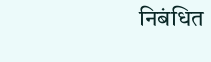निबंधित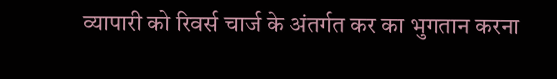व्यापारी को रिवर्स चार्ज के अंतर्गत कर का भुगतान करना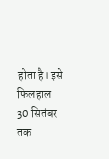होता है। इसे फिलहाल 30 सितंबर तक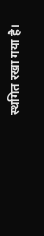स्थगित रखा गया है।